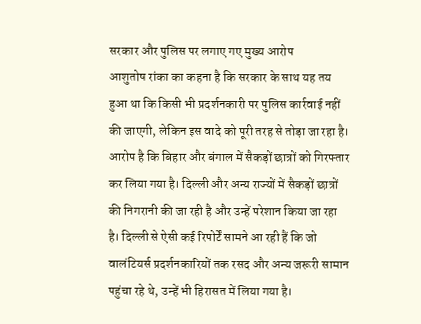सरकार और पुलिस पर लगाए गए मुख्य आरोप
आशुतोष रांका का कहना है कि सरकार के साथ यह तय हुआ था कि किसी भी प्रदर्शनकारी पर पुलिस कार्रवाई नहीं की जाएगी, लेकिन इस वादे को पूरी तरह से तोड़ा जा रहा है। आरोप है कि बिहार और बंगाल में सैकड़ों छात्रों को गिरफ्तार कर लिया गया है। दिल्ली और अन्य राज्यों में सैकड़ों छात्रों की निगरानी की जा रही है और उन्हें परेशान किया जा रहा है। दिल्ली से ऐसी कई रिपोर्टें सामने आ रही हैं कि जो वालंटियर्स प्रदर्शनकारियों तक रसद और अन्य जरूरी सामान पहुंचा रहे थे, उन्हें भी हिरासत में लिया गया है।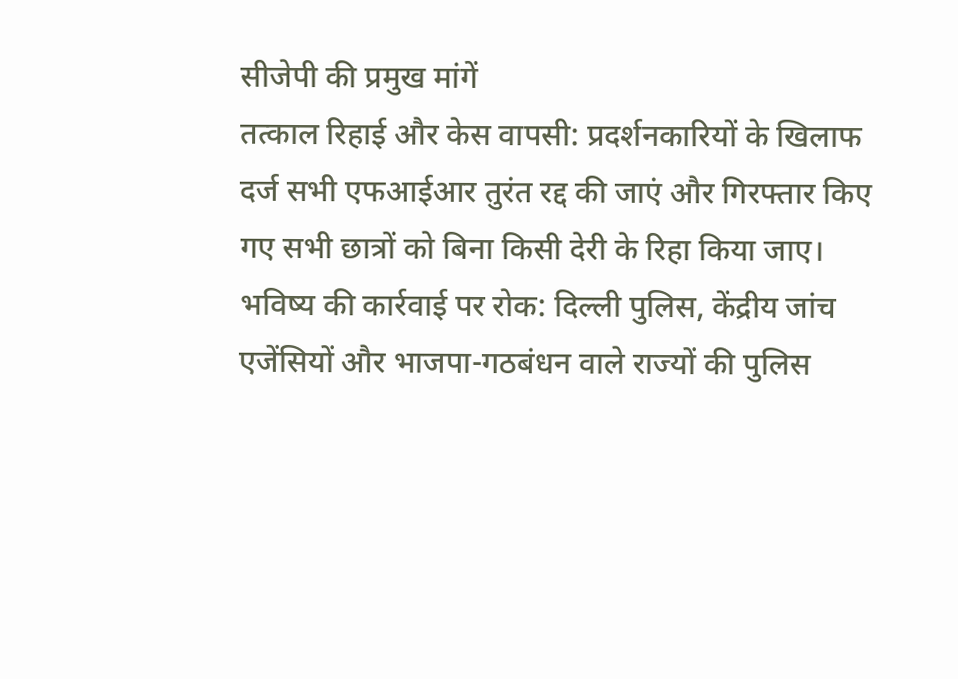सीजेपी की प्रमुख मांगें
तत्काल रिहाई और केस वापसी: प्रदर्शनकारियों के खिलाफ दर्ज सभी एफआईआर तुरंत रद्द की जाएं और गिरफ्तार किए गए सभी छात्रों को बिना किसी देरी के रिहा किया जाए।
भविष्य की कार्रवाई पर रोक: दिल्ली पुलिस, केंद्रीय जांच एजेंसियों और भाजपा-गठबंधन वाले राज्यों की पुलिस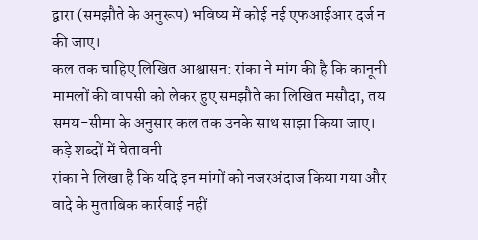द्वारा (समझौते के अनुरूप) भविष्य में कोई नई एफआईआर दर्ज न की जाए।
कल तक चाहिए लिखित आश्वासन: रांका ने मांग की है कि कानूनी मामलों की वापसी को लेकर हुए समझौते का लिखित मसौदा, तय समय-सीमा के अनुसार कल तक उनके साथ साझा किया जाए।
कड़े शब्दों में चेतावनी
रांका ने लिखा है कि यदि इन मांगों को नजरअंदाज किया गया और वादे के मुताबिक कार्रवाई नहीं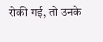रोकी गई, तो उनके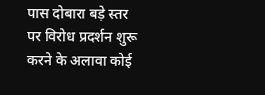पास दोबारा बड़े स्तर पर विरोध प्रदर्शन शुरू करने के अलावा कोई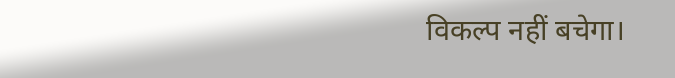विकल्प नहीं बचेगा।